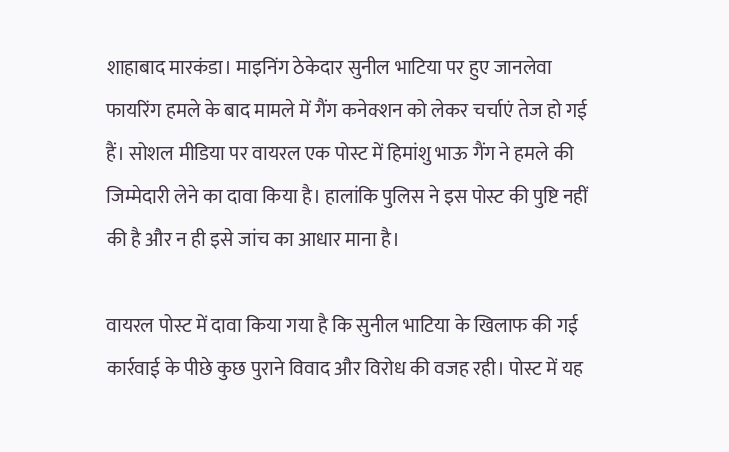शाहाबाद मारकंडा। माइनिंग ठेकेदार सुनील भाटिया पर हुए जानलेवा फायरिंग हमले के बाद मामले में गैंग कनेक्शन को लेकर चर्चाएं तेज हो गई हैं। सोशल मीडिया पर वायरल एक पोस्ट में हिमांशु भाऊ गैंग ने हमले की जिम्मेदारी लेने का दावा किया है। हालांकि पुलिस ने इस पोस्ट की पुष्टि नहीं की है और न ही इसे जांच का आधार माना है।

वायरल पोस्ट में दावा किया गया है कि सुनील भाटिया के खिलाफ की गई कार्रवाई के पीछे कुछ पुराने विवाद और विरोध की वजह रही। पोस्ट में यह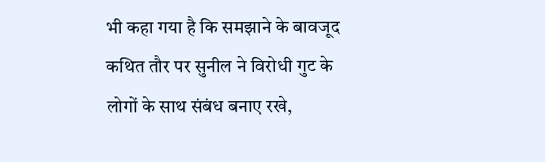भी कहा गया है कि समझाने के बावजूद कथित तौर पर सुनील ने विरोधी गुट के लोगों के साथ संबंध बनाए रखे,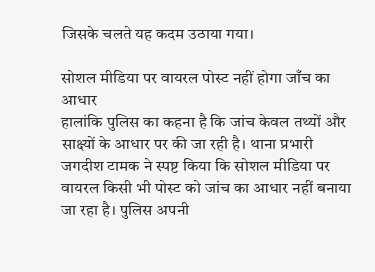जिसके चलते यह कदम उठाया गया।

सोशल मीडिया पर वायरल पोस्ट नहीं होगा जाँच का आधार
हालांकि पुलिस का कहना है कि जांच केवल तथ्यों और साक्ष्यों के आधार पर की जा रही है। थाना प्रभारी जगदीश टामक ने स्पष्ट किया कि सोशल मीडिया पर वायरल किसी भी पोस्ट को जांच का आधार नहीं बनाया जा रहा है। पुलिस अपनी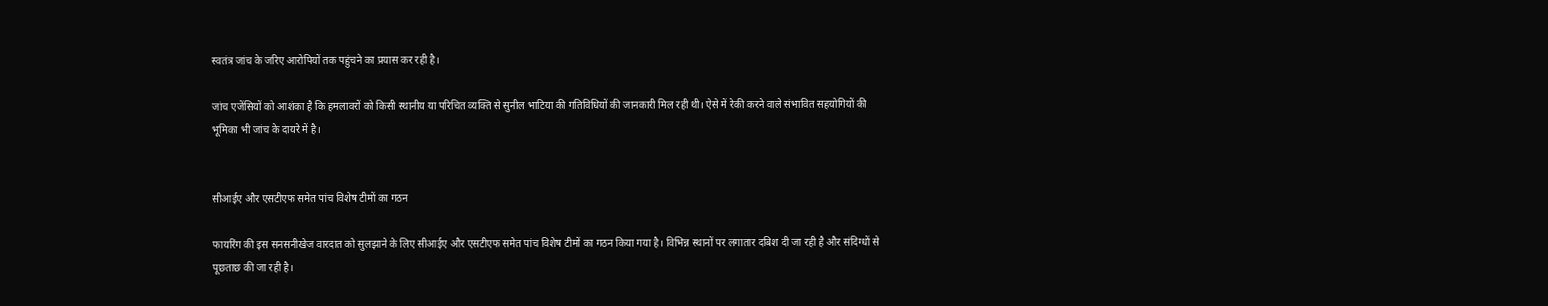स्वतंत्र जांच के जरिए आरोपियों तक पहुंचने का प्रयास कर रही है।

जांच एजेंसियों को आशंका है कि हमलावरों को किसी स्थानीय या परिचित व्यक्ति से सुनील भाटिया की गतिविधियों की जानकारी मिल रही थी। ऐसे में रेकी करने वाले संभावित सहयोगियों की भूमिका भी जांच के दायरे में है।


सीआईए और एसटीएफ समेत पांच विशेष टीमों का गठन

फायरिंग की इस सनसनीखेज वारदात को सुलझाने के लिए सीआईए और एसटीएफ समेत पांच विशेष टीमों का गठन किया गया है। विभिन्न स्थानों पर लगातार दबिश दी जा रही है और संदिग्धों से पूछताछ की जा रही है।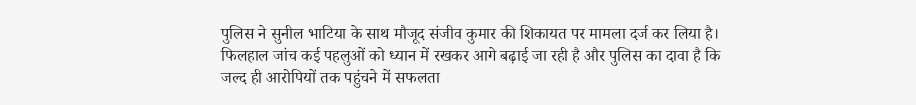पुलिस ने सुनील भाटिया के साथ मौजूद संजीव कुमार की शिकायत पर मामला दर्ज कर लिया है। फिलहाल जांच कई पहलुओं को ध्यान में रखकर आगे बढ़ाई जा रही है और पुलिस का दावा है कि जल्द ही आरोपियों तक पहुंचने में सफलता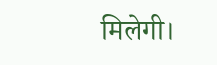मिलेगी।